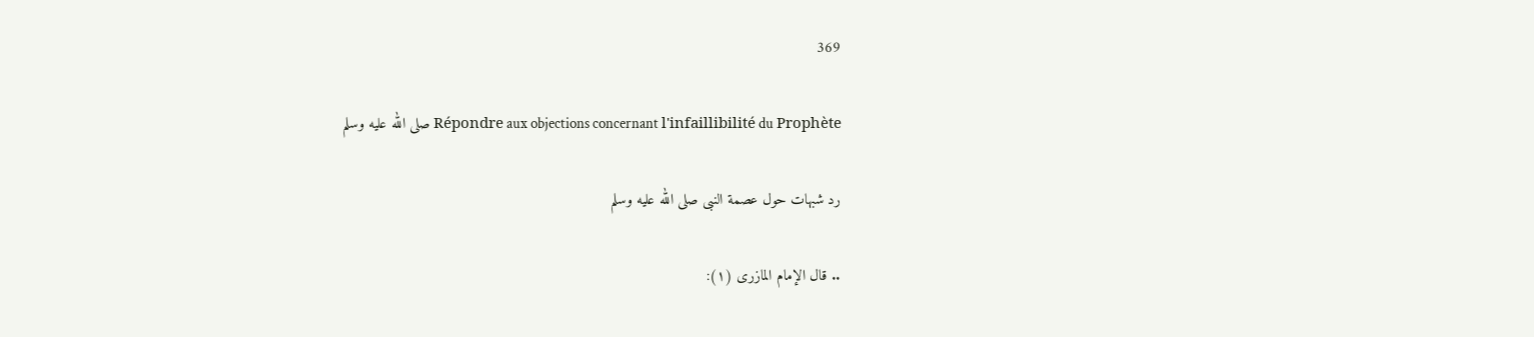369

Répondre aux objections concernant l'infaillibilité du Prophète صلى الله عليه وسلم

رد شبهات حول عصمة النبى صلى الله عليه وسلم

.. قال الإمام المازرى (١):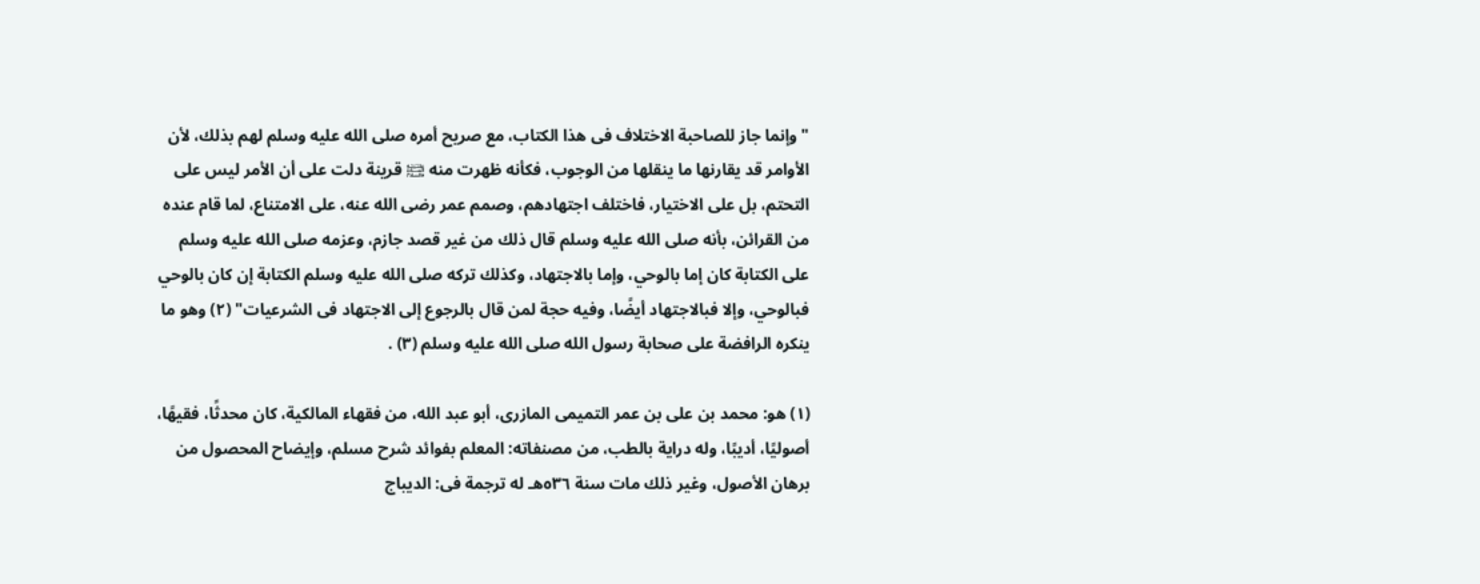"وإنما جاز للصاحبة الاختلاف فى هذا الكتاب، مع صريح أمره صلى الله عليه وسلم لهم بذلك، لأن الأوامر قد يقارنها ما ينقلها من الوجوب، فكأنه ظهرت منه ﵊ قرينة دلت على أن الأمر ليس على التحتم، بل على الاختيار، فاختلف اجتهادهم، وصمم عمر رضى الله عنه، على الامتناع، لما قام عنده من القرائن، بأنه صلى الله عليه وسلم قال ذلك من غير قصد جازم، وعزمه صلى الله عليه وسلم على الكتابة كان إما بالوحي، وإما بالاجتهاد، وكذلك تركه صلى الله عليه وسلم الكتابة إن كان بالوحي فبالوحي، وإلا فبالاجتهاد أيضًا، وفيه حجة لمن قال بالرجوع إلى الاجتهاد فى الشرعيات" (٢) وهو ما ينكره الرافضة على صحابة رسول الله صلى الله عليه وسلم (٣) .

(١) هو: محمد بن على بن عمر التميمى المازرى، أبو عبد الله، من فقهاء المالكية، كان محدثًا، فقيهًا، أصوليًا، أديبًا، وله دراية بالطب، من مصنفاته: المعلم بفوائد شرح مسلم، وإيضاح المحصول من برهان الأصول، وغير ذلك مات سنة ٥٣٦هـ له ترجمة فى: الديباج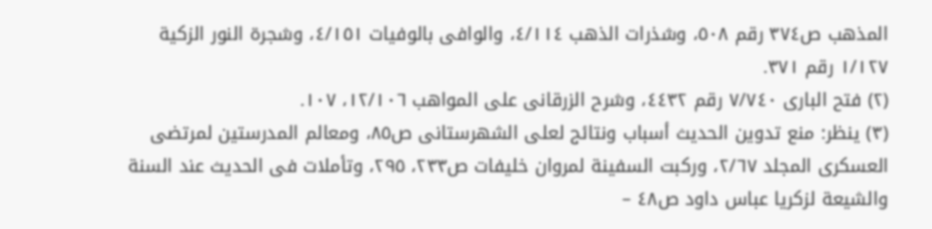المذهب ص٣٧٤ رقم ٥٠٨، وشذرات الذهب ٤/١١٤، والوافى بالوفيات ٤/١٥١، وشجرة النور الزكية ١/١٢٧ رقم ٣٧١.
(٢) فتح البارى ٧/٧٤٠ رقم ٤٤٣٢، وشرح الزرقانى على المواهب ١٢/١٠٦، ١٠٧.
(٣) ينظر: منع تدوين الحديث أسباب ونتائج لعلى الشهرستانى ص٨٥، ومعالم المدرستين لمرتضى العسكرى المجلد ٢/٦٧، وركبت السفينة لمروان خليفات ص٢٣٣، ٢٩٥، وتأملات فى الحديث عند السنة والشيعة لزكريا عباس داود ص٤٨ –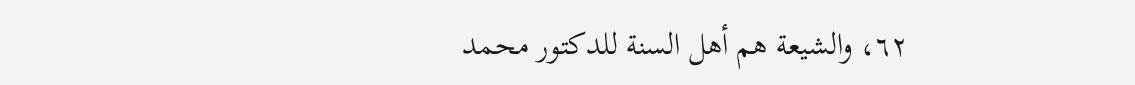٦٢، والشيعة هم أهل السنة للدكتور محمد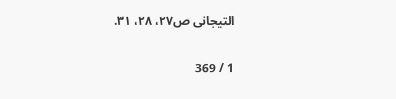التيجانى ص٢٧، ٢٨، ٣١.

1 / 369